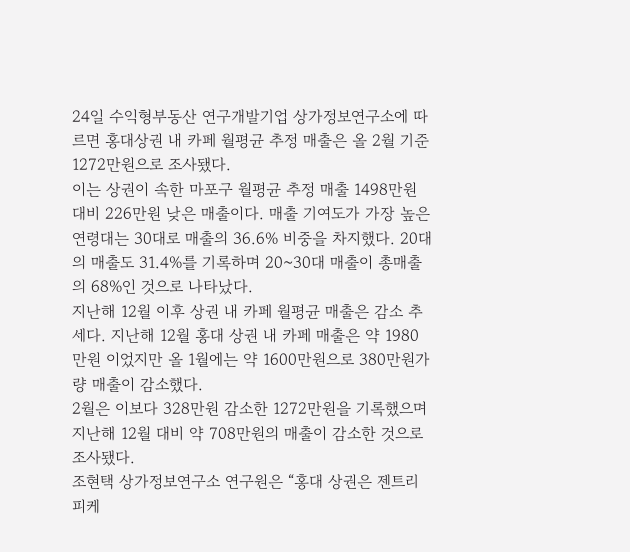24일 수익형부동산 연구개발기업 상가정보연구소에 따르면 홍대상권 내 카페 월평균 추정 매출은 올 2월 기준 1272만원으로 조사됐다.
이는 상권이 속한 마포구 월평균 추정 매출 1498만원 대비 226만원 낮은 매출이다. 매출 기여도가 가장 높은 연령대는 30대로 매출의 36.6% 비중을 차지했다. 20대의 매출도 31.4%를 기록하며 20~30대 매출이 총매출의 68%인 것으로 나타났다.
지난해 12월 이후 상권 내 카페 월평균 매출은 감소 추세다. 지난해 12월 홍대 상권 내 카페 매출은 약 1980만원 이었지만 올 1월에는 약 1600만원으로 380만원가량 매출이 감소했다.
2월은 이보다 328만원 감소한 1272만원을 기록했으며 지난해 12월 대비 약 708만원의 매출이 감소한 것으로 조사됐다.
조현택 상가정보연구소 연구원은 “홍대 상권은 젠트리피케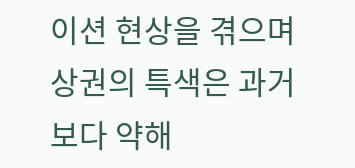이션 현상을 겪으며 상권의 특색은 과거보다 약해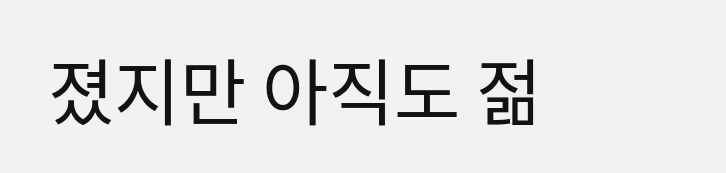졌지만 아직도 젊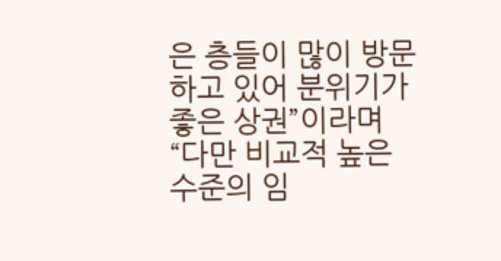은 층들이 많이 방문하고 있어 분위기가 좋은 상권”이라며 “다만 비교적 높은 수준의 임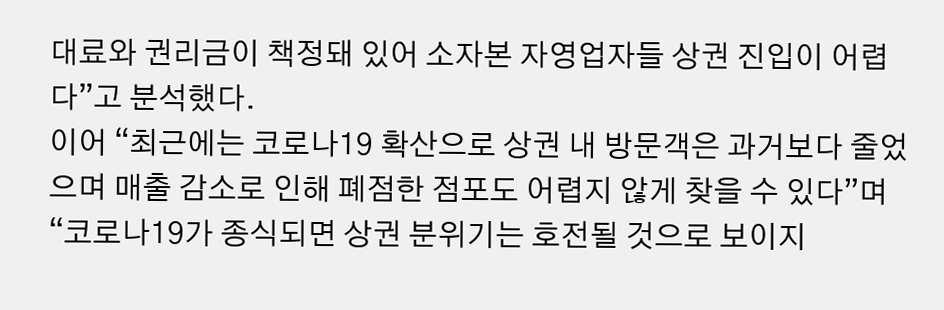대료와 권리금이 책정돼 있어 소자본 자영업자들 상권 진입이 어렵다”고 분석했다.
이어 “최근에는 코로나19 확산으로 상권 내 방문객은 과거보다 줄었으며 매출 감소로 인해 폐점한 점포도 어렵지 않게 찾을 수 있다”며 “코로나19가 종식되면 상권 분위기는 호전될 것으로 보이지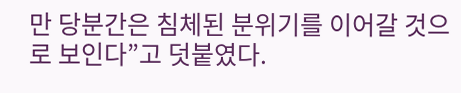만 당분간은 침체된 분위기를 이어갈 것으로 보인다”고 덧붙였다.